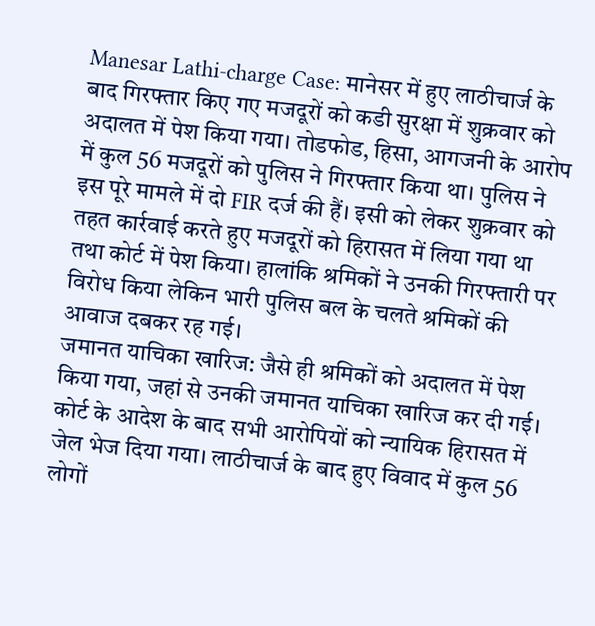Manesar Lathi-charge Case: मानेसर में हुए लाठीचार्ज के बाद गिरफ्तार किए गए मजदूरों को कडी सुरक्षा में शुक्रवार को अदालत में पेश किया गया। तोडफोड, हिसा, आगजनी के आरोप में कुल 56 मजदूरों को पुलिस ने गिरफ्तार किया था। पुलिस ने इस पूरे मामले में दो FIR दर्ज की हैं। इसी को लेकर शुक्रवार को तहत कार्रवाई करते हुए मजदूरों को हिरासत में लिया गया था तथा कोर्ट में पेश किया। हालांकि श्रमिकों ने उनकी गिरफ्तारी पर विरोध किया लेकिन भारी पुलिस बल के चलते श्रमिकों की आवाज दबकर रह गई।
जमानत याचिका खारिज: जैसे ही श्रमिकों को अदालत में पेश किया गया, जहां से उनकी जमानत याचिका खारिज कर दी गई। कोर्ट के आदेश के बाद सभी आरोपियों को न्यायिक हिरासत में जेल भेज दिया गया। लाठीचार्ज के बाद हुए विवाद में कुल 56 लोगों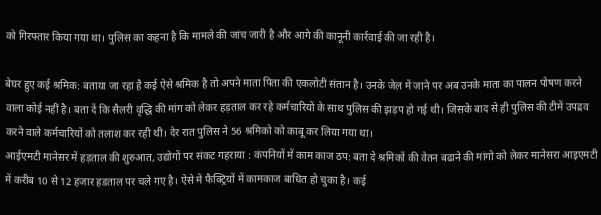को गिरफ्तार किया गया था। पुलिस का कहना है कि मामले की जांच जारी है और आगे की कानूनी कार्रवाई की जा रही है।

बेघर हुए कई श्रमिक: बताया जा रहा है कई ऐसे श्रमिक है तो अपने माता पिता की एकलोटी संतान है। उनके जेल में जाने पर अब उनके माता का पालन पोषण करने वाला कोई नहीं है। बता दें कि सैलरी वृद्धि की मांग को लेकर हड़ताल कर रहे कर्मचारियों के साथ पुलिस की झड़प हो गई थी। जिसके बाद से ही पुलिस की टीमें उपद्रव करने वाले कर्मचारियों को तलाश कर रही थी। देर रात पुलिस ने 56 श्रमिको को काबू कर लिया गया था।
आईएमटी मानेसर में हड़ताल की शुरुआत, उद्योगों पर संकट गहराया : कंपनियों में काम काज ठप: बता दे श्रमिकों की वेतन बढाने की मांगो को लेकर मानेसरा आइएमटी में करीब 10 से 12 हजार हडताल पर चले गए है। ऐसे में फैक्ट्रियों में कामकाज बाधित हो चुका है। कई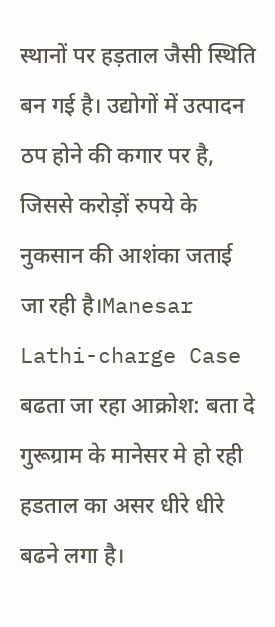स्थानों पर हड़ताल जैसी स्थिति बन गई है। उद्योगों में उत्पादन ठप होने की कगार पर है, जिससे करोड़ों रुपये के नुकसान की आशंका जताई जा रही है।Manesar Lathi-charge Case
बढता जा रहा आक्रोश: बता दे गुरूग्राम के मानेसर मे हो रही हडताल का असर धीरे धीरे बढने लगा है।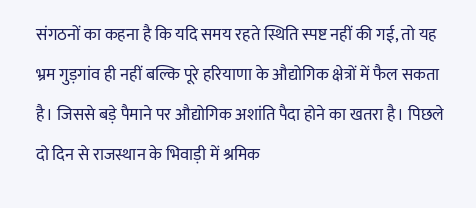संगठनों का कहना है कि यदि समय रहते स्थिति स्पष्ट नहीं की गई, तो यह भ्रम गुड़गांव ही नहीं बल्कि पूरे हरियाणा के औद्योगिक क्षेत्रों में फैल सकता है। जिससे बड़े पैमाने पर औद्योगिक अशांति पैदा होने का खतरा है। पिछले दो दिन से राजस्थान के भिवाड़ी में श्रमिक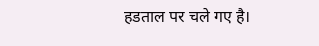हडताल पर चले गए है।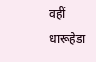वहीं धारूहेडा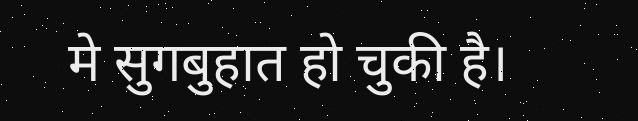मे सुगबुहात हो चुकी है।